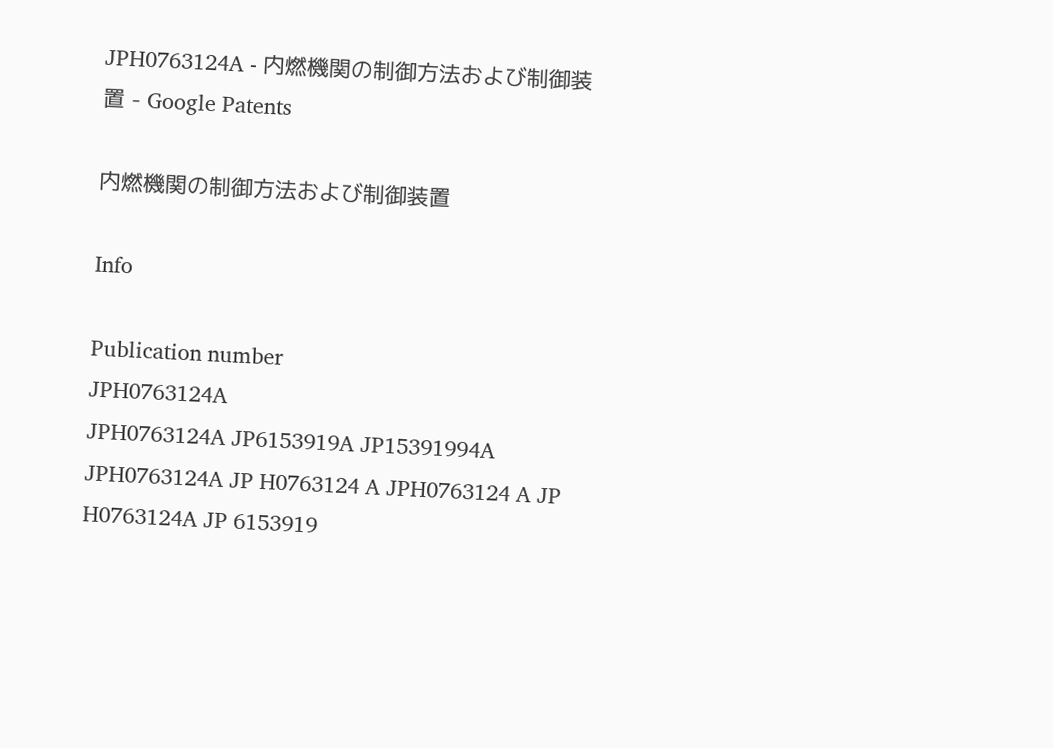JPH0763124A - 内燃機関の制御方法および制御装置 - Google Patents

内燃機関の制御方法および制御装置

Info

Publication number
JPH0763124A
JPH0763124A JP6153919A JP15391994A JPH0763124A JP H0763124 A JPH0763124 A JP H0763124A JP 6153919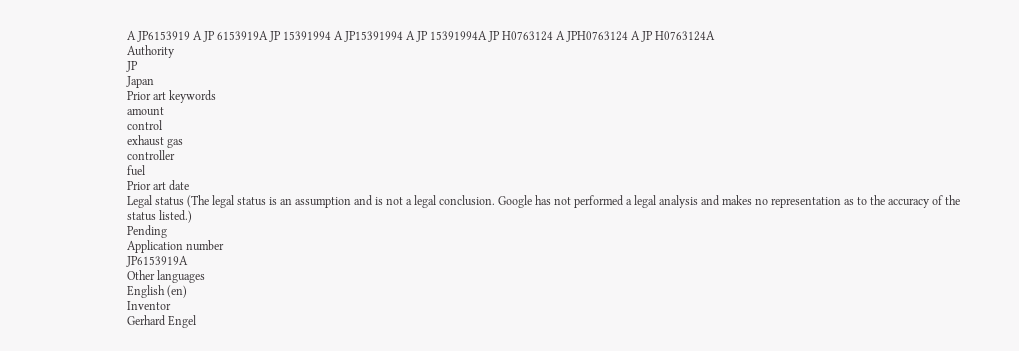A JP6153919 A JP 6153919A JP 15391994 A JP15391994 A JP 15391994A JP H0763124 A JPH0763124 A JP H0763124A
Authority
JP
Japan
Prior art keywords
amount
control
exhaust gas
controller
fuel
Prior art date
Legal status (The legal status is an assumption and is not a legal conclusion. Google has not performed a legal analysis and makes no representation as to the accuracy of the status listed.)
Pending
Application number
JP6153919A
Other languages
English (en)
Inventor
Gerhard Engel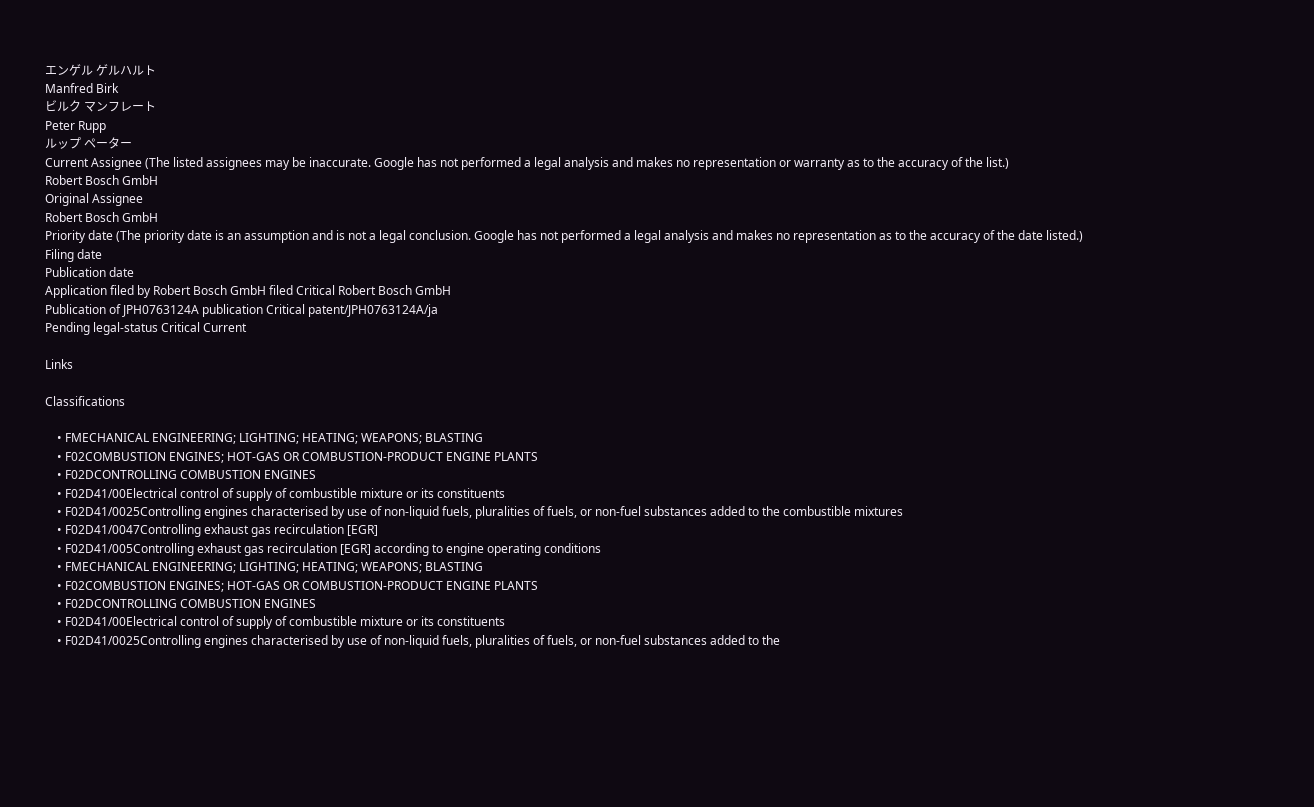エンゲル ゲルハルト
Manfred Birk
ビルク マンフレート
Peter Rupp
ルップ ペーター
Current Assignee (The listed assignees may be inaccurate. Google has not performed a legal analysis and makes no representation or warranty as to the accuracy of the list.)
Robert Bosch GmbH
Original Assignee
Robert Bosch GmbH
Priority date (The priority date is an assumption and is not a legal conclusion. Google has not performed a legal analysis and makes no representation as to the accuracy of the date listed.)
Filing date
Publication date
Application filed by Robert Bosch GmbH filed Critical Robert Bosch GmbH
Publication of JPH0763124A publication Critical patent/JPH0763124A/ja
Pending legal-status Critical Current

Links

Classifications

    • FMECHANICAL ENGINEERING; LIGHTING; HEATING; WEAPONS; BLASTING
    • F02COMBUSTION ENGINES; HOT-GAS OR COMBUSTION-PRODUCT ENGINE PLANTS
    • F02DCONTROLLING COMBUSTION ENGINES
    • F02D41/00Electrical control of supply of combustible mixture or its constituents
    • F02D41/0025Controlling engines characterised by use of non-liquid fuels, pluralities of fuels, or non-fuel substances added to the combustible mixtures
    • F02D41/0047Controlling exhaust gas recirculation [EGR]
    • F02D41/005Controlling exhaust gas recirculation [EGR] according to engine operating conditions
    • FMECHANICAL ENGINEERING; LIGHTING; HEATING; WEAPONS; BLASTING
    • F02COMBUSTION ENGINES; HOT-GAS OR COMBUSTION-PRODUCT ENGINE PLANTS
    • F02DCONTROLLING COMBUSTION ENGINES
    • F02D41/00Electrical control of supply of combustible mixture or its constituents
    • F02D41/0025Controlling engines characterised by use of non-liquid fuels, pluralities of fuels, or non-fuel substances added to the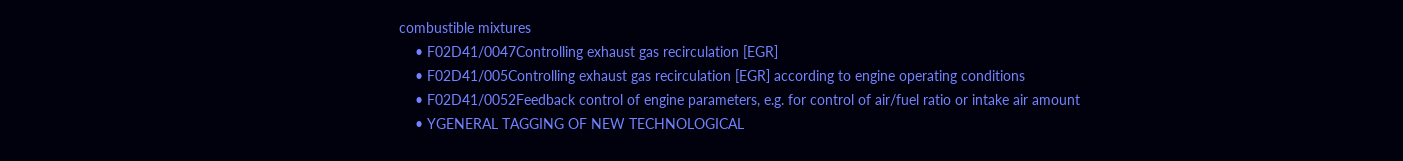combustible mixtures
    • F02D41/0047Controlling exhaust gas recirculation [EGR]
    • F02D41/005Controlling exhaust gas recirculation [EGR] according to engine operating conditions
    • F02D41/0052Feedback control of engine parameters, e.g. for control of air/fuel ratio or intake air amount
    • YGENERAL TAGGING OF NEW TECHNOLOGICAL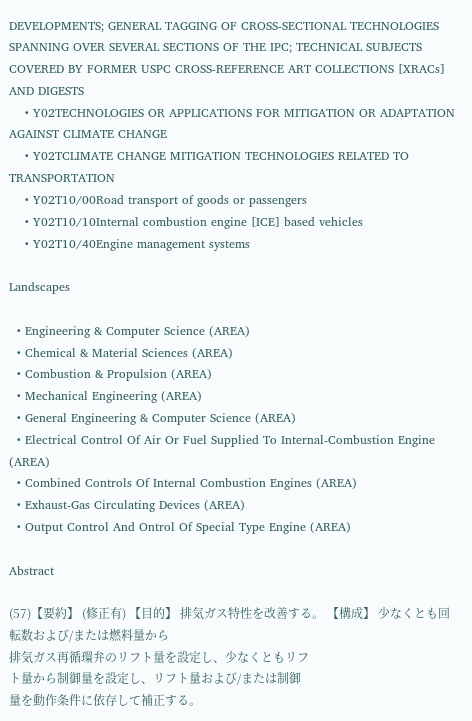DEVELOPMENTS; GENERAL TAGGING OF CROSS-SECTIONAL TECHNOLOGIES SPANNING OVER SEVERAL SECTIONS OF THE IPC; TECHNICAL SUBJECTS COVERED BY FORMER USPC CROSS-REFERENCE ART COLLECTIONS [XRACs] AND DIGESTS
    • Y02TECHNOLOGIES OR APPLICATIONS FOR MITIGATION OR ADAPTATION AGAINST CLIMATE CHANGE
    • Y02TCLIMATE CHANGE MITIGATION TECHNOLOGIES RELATED TO TRANSPORTATION
    • Y02T10/00Road transport of goods or passengers
    • Y02T10/10Internal combustion engine [ICE] based vehicles
    • Y02T10/40Engine management systems

Landscapes

  • Engineering & Computer Science (AREA)
  • Chemical & Material Sciences (AREA)
  • Combustion & Propulsion (AREA)
  • Mechanical Engineering (AREA)
  • General Engineering & Computer Science (AREA)
  • Electrical Control Of Air Or Fuel Supplied To Internal-Combustion Engine (AREA)
  • Combined Controls Of Internal Combustion Engines (AREA)
  • Exhaust-Gas Circulating Devices (AREA)
  • Output Control And Ontrol Of Special Type Engine (AREA)

Abstract

(57)【要約】 (修正有) 【目的】 排気ガス特性を改善する。 【構成】 少なくとも回転数および/または燃料量から
排気ガス再循環弁のリフト量を設定し、少なくともリフ
ト量から制御量を設定し、リフト量および/または制御
量を動作条件に依存して補正する。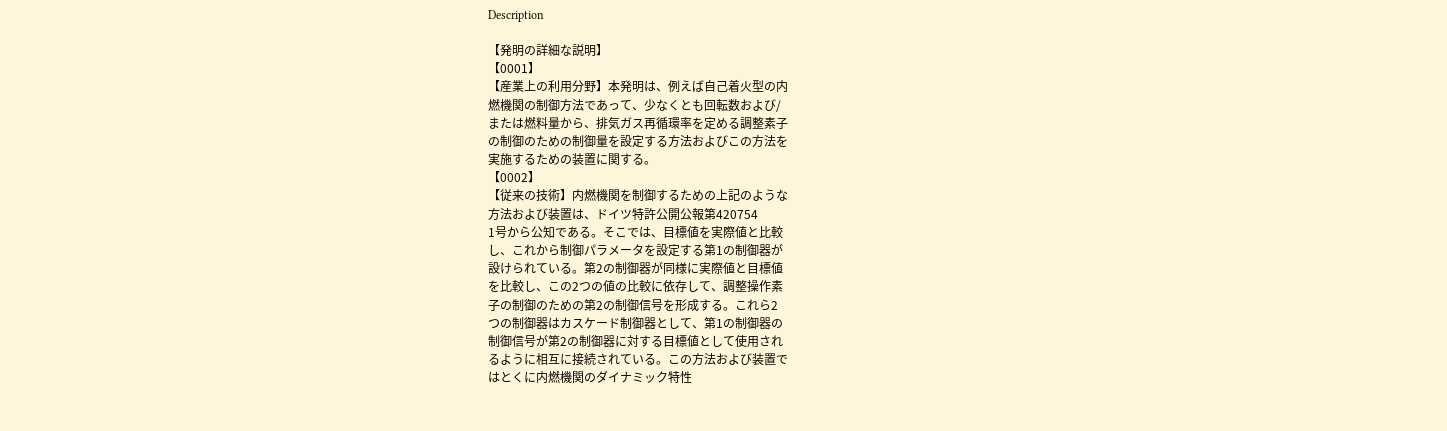Description

【発明の詳細な説明】
【0001】
【産業上の利用分野】本発明は、例えば自己着火型の内
燃機関の制御方法であって、少なくとも回転数および/
または燃料量から、排気ガス再循環率を定める調整素子
の制御のための制御量を設定する方法およびこの方法を
実施するための装置に関する。
【0002】
【従来の技術】内燃機関を制御するための上記のような
方法および装置は、ドイツ特許公開公報第420754
1号から公知である。そこでは、目標値を実際値と比較
し、これから制御パラメータを設定する第1の制御器が
設けられている。第2の制御器が同様に実際値と目標値
を比較し、この2つの値の比較に依存して、調整操作素
子の制御のための第2の制御信号を形成する。これら2
つの制御器はカスケード制御器として、第1の制御器の
制御信号が第2の制御器に対する目標値として使用され
るように相互に接続されている。この方法および装置で
はとくに内燃機関のダイナミック特性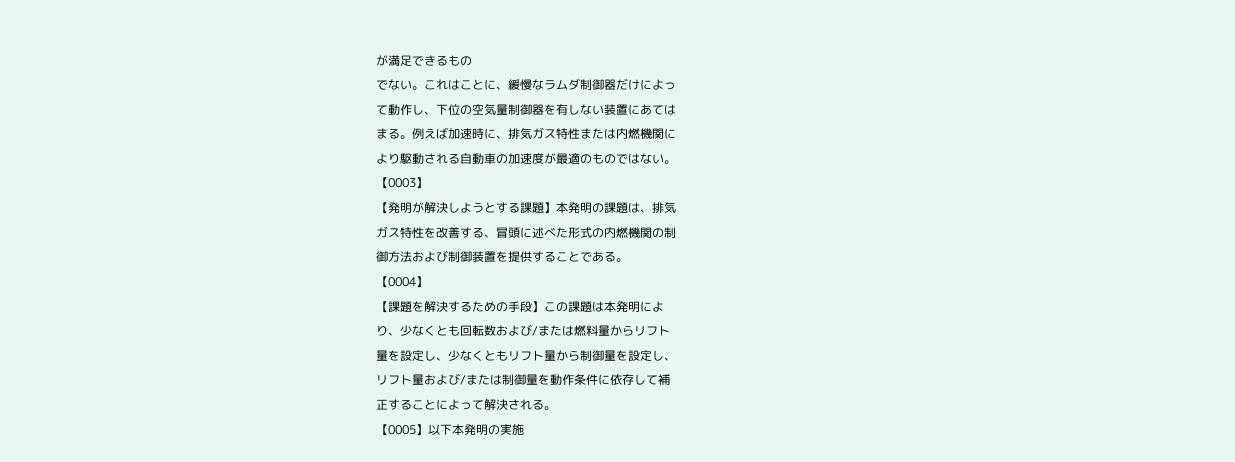が満足できるもの
でない。これはことに、緩慢なラムダ制御器だけによっ
て動作し、下位の空気量制御器を有しない装置にあては
まる。例えば加速時に、排気ガス特性または内燃機関に
より駆動される自動車の加速度が最適のものではない。
【0003】
【発明が解決しようとする課題】本発明の課題は、排気
ガス特性を改善する、冒頭に述べた形式の内燃機関の制
御方法および制御装置を提供することである。
【0004】
【課題を解決するための手段】この課題は本発明によ
り、少なくとも回転数および/または燃料量からリフト
量を設定し、少なくともリフト量から制御量を設定し、
リフト量および/または制御量を動作条件に依存して補
正することによって解決される。
【0005】以下本発明の実施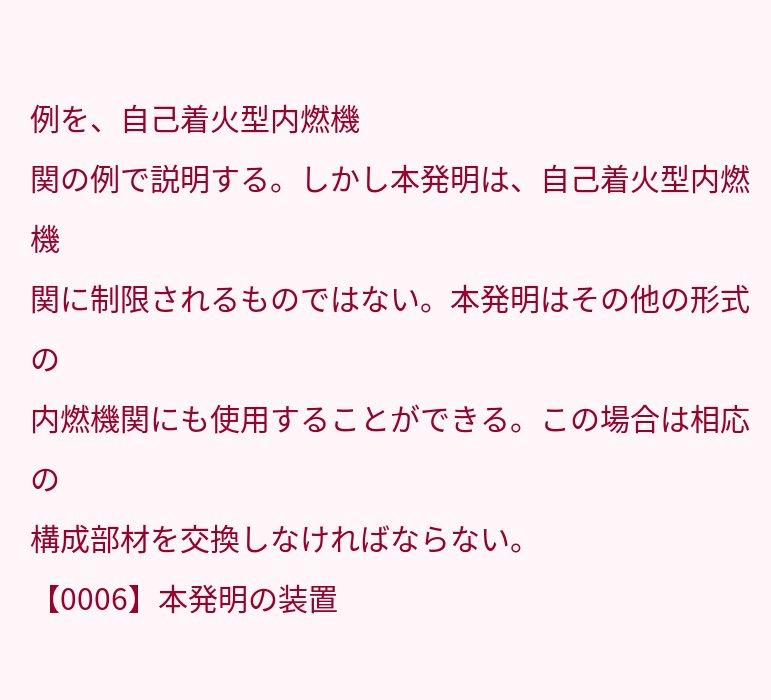例を、自己着火型内燃機
関の例で説明する。しかし本発明は、自己着火型内燃機
関に制限されるものではない。本発明はその他の形式の
内燃機関にも使用することができる。この場合は相応の
構成部材を交換しなければならない。
【0006】本発明の装置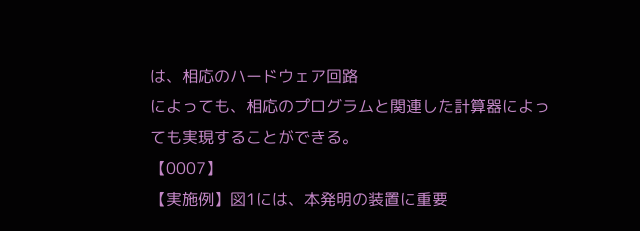は、相応のハードウェア回路
によっても、相応のプログラムと関連した計算器によっ
ても実現することができる。
【0007】
【実施例】図1には、本発明の装置に重要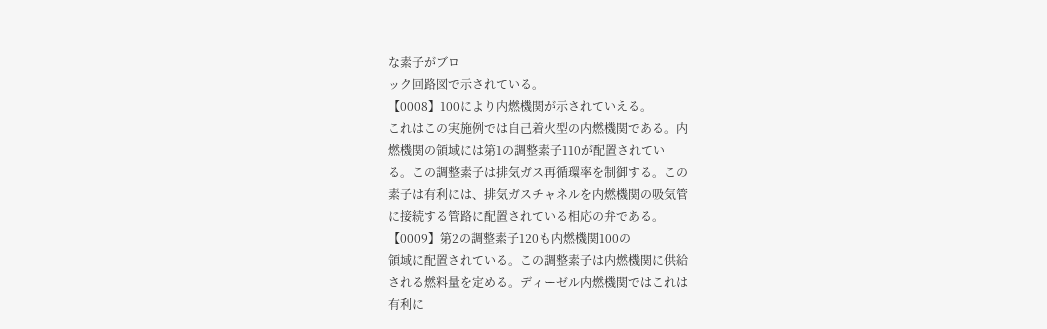な素子がブロ
ック回路図で示されている。
【0008】100により内燃機関が示されていえる。
これはこの実施例では自己着火型の内燃機関である。内
燃機関の領域には第1の調整素子110が配置されてい
る。この調整素子は排気ガス再循環率を制御する。この
素子は有利には、排気ガスチャネルを内燃機関の吸気管
に接続する管路に配置されている相応の弁である。
【0009】第2の調整素子120も内燃機関100の
領域に配置されている。この調整素子は内燃機関に供給
される燃料量を定める。ディーゼル内燃機関ではこれは
有利に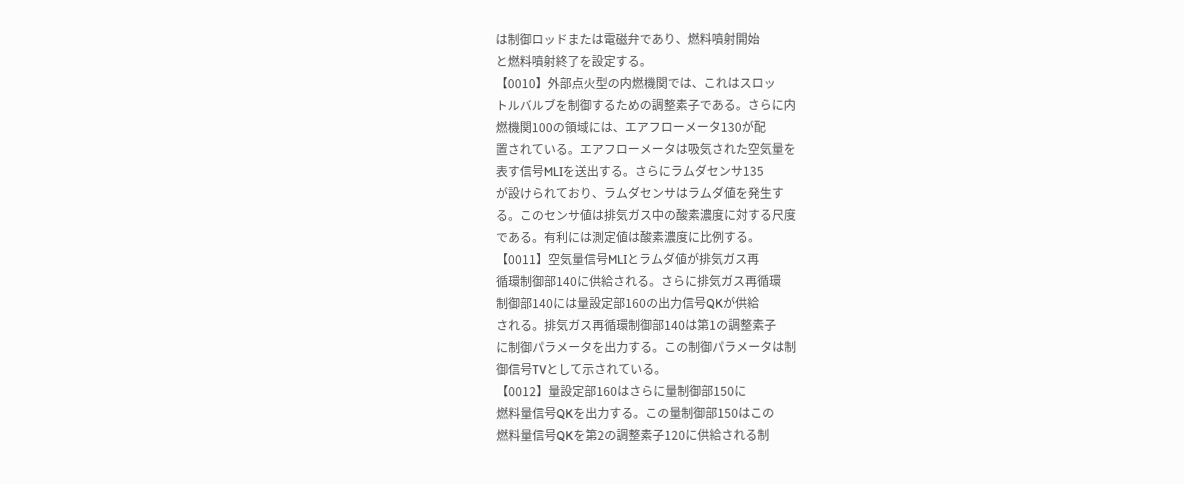は制御ロッドまたは電磁弁であり、燃料噴射開始
と燃料噴射終了を設定する。
【0010】外部点火型の内燃機関では、これはスロッ
トルバルブを制御するための調整素子である。さらに内
燃機関100の領域には、エアフローメータ130が配
置されている。エアフローメータは吸気された空気量を
表す信号MLIを送出する。さらにラムダセンサ135
が設けられており、ラムダセンサはラムダ値を発生す
る。このセンサ値は排気ガス中の酸素濃度に対する尺度
である。有利には測定値は酸素濃度に比例する。
【0011】空気量信号MLIとラムダ値が排気ガス再
循環制御部140に供給される。さらに排気ガス再循環
制御部140には量設定部160の出力信号QKが供給
される。排気ガス再循環制御部140は第1の調整素子
に制御パラメータを出力する。この制御パラメータは制
御信号TVとして示されている。
【0012】量設定部160はさらに量制御部150に
燃料量信号QKを出力する。この量制御部150はこの
燃料量信号QKを第2の調整素子120に供給される制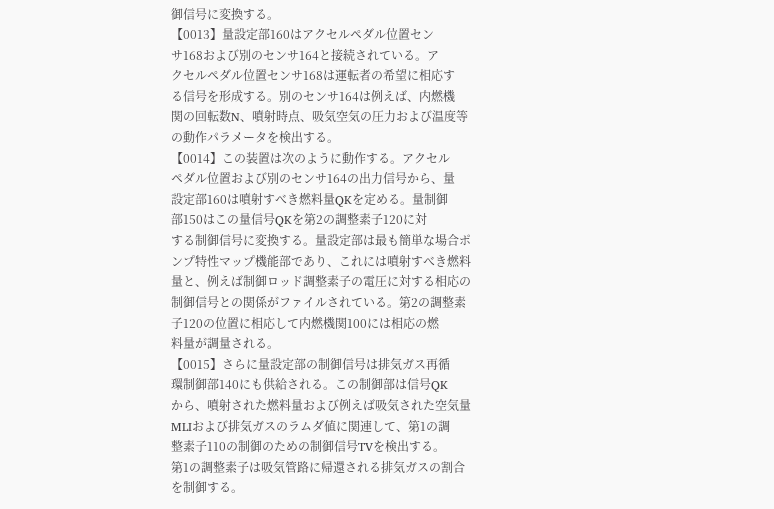御信号に変換する。
【0013】量設定部160はアクセルペダル位置セン
サ168および別のセンサ164と接続されている。ア
クセルペダル位置センサ168は運転者の希望に相応す
る信号を形成する。別のセンサ164は例えば、内燃機
関の回転数N、噴射時点、吸気空気の圧力および温度等
の動作パラメータを検出する。
【0014】この装置は次のように動作する。アクセル
ペダル位置および別のセンサ164の出力信号から、量
設定部160は噴射すべき燃料量QKを定める。量制御
部150はこの量信号QKを第2の調整素子120に対
する制御信号に変換する。量設定部は最も簡単な場合ポ
ンプ特性マップ機能部であり、これには噴射すべき燃料
量と、例えば制御ロッド調整素子の電圧に対する相応の
制御信号との関係がファイルされている。第2の調整素
子120の位置に相応して内燃機関100には相応の燃
料量が調量される。
【0015】さらに量設定部の制御信号は排気ガス再循
環制御部140にも供給される。この制御部は信号QK
から、噴射された燃料量および例えば吸気された空気量
MLIおよび排気ガスのラムダ値に関連して、第1の調
整素子110の制御のための制御信号TVを検出する。
第1の調整素子は吸気管路に帰還される排気ガスの割合
を制御する。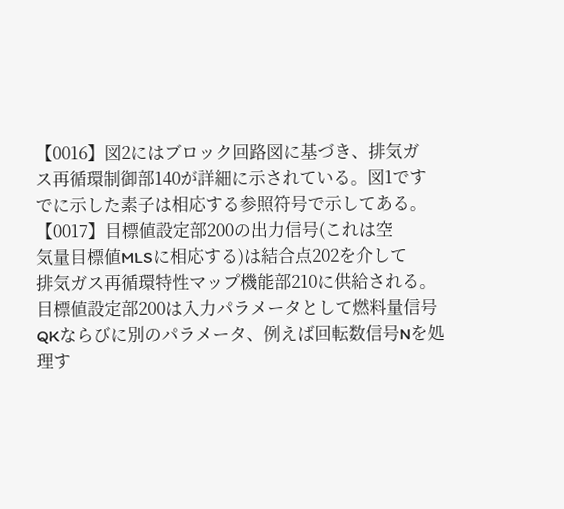【0016】図2にはブロック回路図に基づき、排気ガ
ス再循環制御部140が詳細に示されている。図1です
でに示した素子は相応する参照符号で示してある。
【0017】目標値設定部200の出力信号(これは空
気量目標値MLSに相応する)は結合点202を介して
排気ガス再循環特性マップ機能部210に供給される。
目標値設定部200は入力パラメータとして燃料量信号
QKならびに別のパラメータ、例えば回転数信号Nを処
理す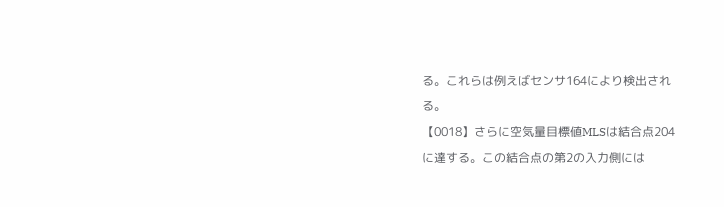る。これらは例えばセンサ164により検出され
る。
【0018】さらに空気量目標値MLSは結合点204
に達する。この結合点の第2の入力側には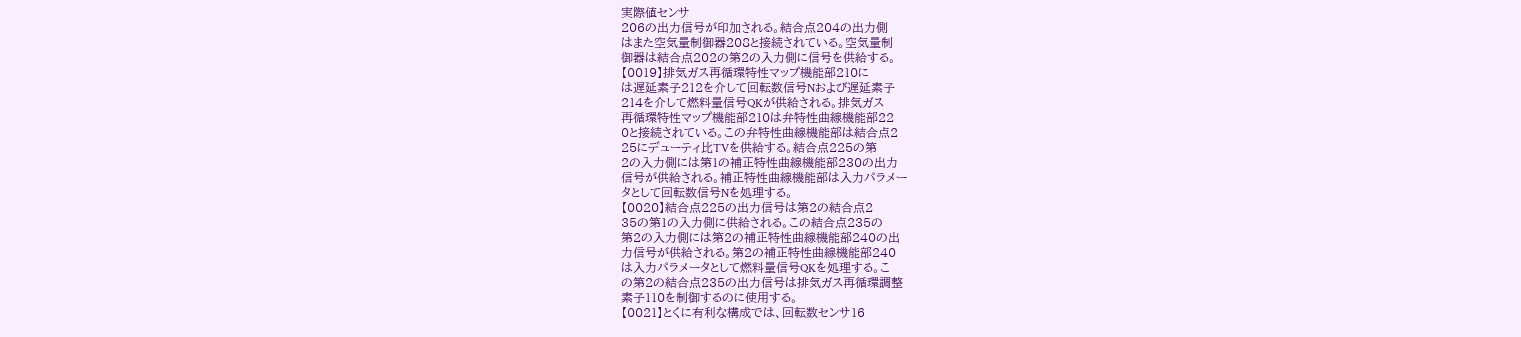実際値センサ
206の出力信号が印加される。結合点204の出力側
はまた空気量制御器208と接続されている。空気量制
御器は結合点202の第2の入力側に信号を供給する。
【0019】排気ガス再循環特性マップ機能部210に
は遅延素子212を介して回転数信号Nおよび遅延素子
214を介して燃料量信号QKが供給される。排気ガス
再循環特性マップ機能部210は弁特性曲線機能部22
0と接続されている。この弁特性曲線機能部は結合点2
25にデューティ比TVを供給する。結合点225の第
2の入力側には第1の補正特性曲線機能部230の出力
信号が供給される。補正特性曲線機能部は入力パラメー
タとして回転数信号Nを処理する。
【0020】結合点225の出力信号は第2の結合点2
35の第1の入力側に供給される。この結合点235の
第2の入力側には第2の補正特性曲線機能部240の出
力信号が供給される。第2の補正特性曲線機能部240
は入力パラメータとして燃料量信号QKを処理する。こ
の第2の結合点235の出力信号は排気ガス再循環調整
素子110を制御するのに使用する。
【0021】とくに有利な構成では、回転数センサ16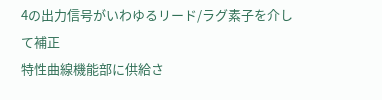4の出力信号がいわゆるリード/ラグ素子を介して補正
特性曲線機能部に供給さ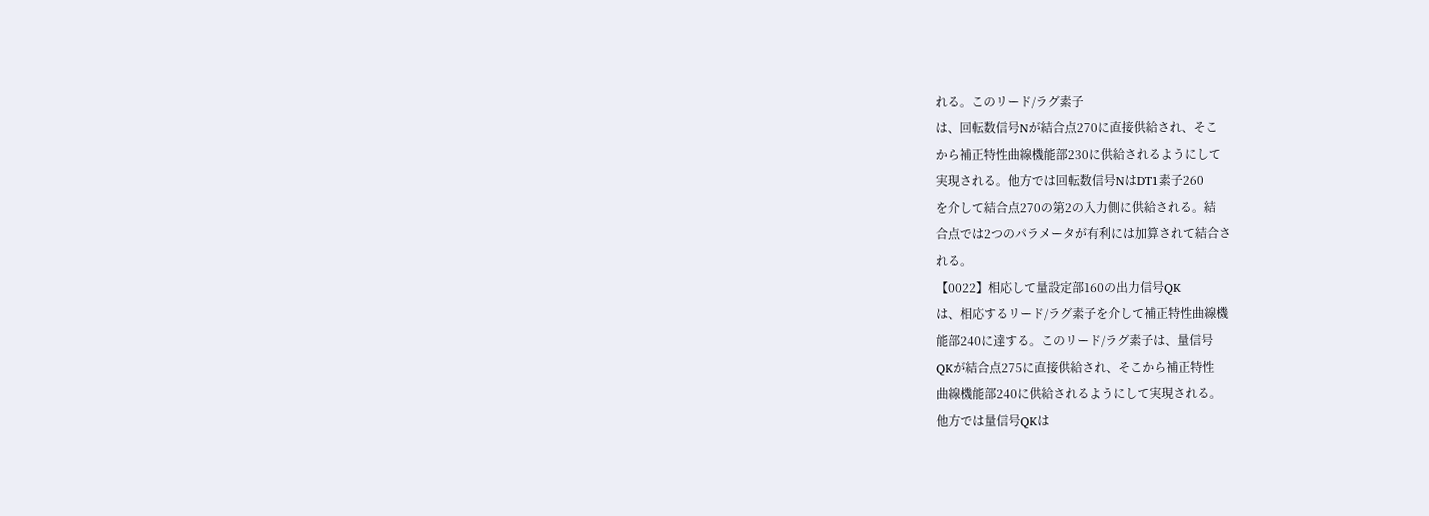れる。このリード/ラグ素子
は、回転数信号Nが結合点270に直接供給され、そこ
から補正特性曲線機能部230に供給されるようにして
実現される。他方では回転数信号NはDT1素子260
を介して結合点270の第2の入力側に供給される。結
合点では2つのパラメータが有利には加算されて結合さ
れる。
【0022】相応して量設定部160の出力信号QK
は、相応するリード/ラグ素子を介して補正特性曲線機
能部240に達する。このリード/ラグ素子は、量信号
QKが結合点275に直接供給され、そこから補正特性
曲線機能部240に供給されるようにして実現される。
他方では量信号QKは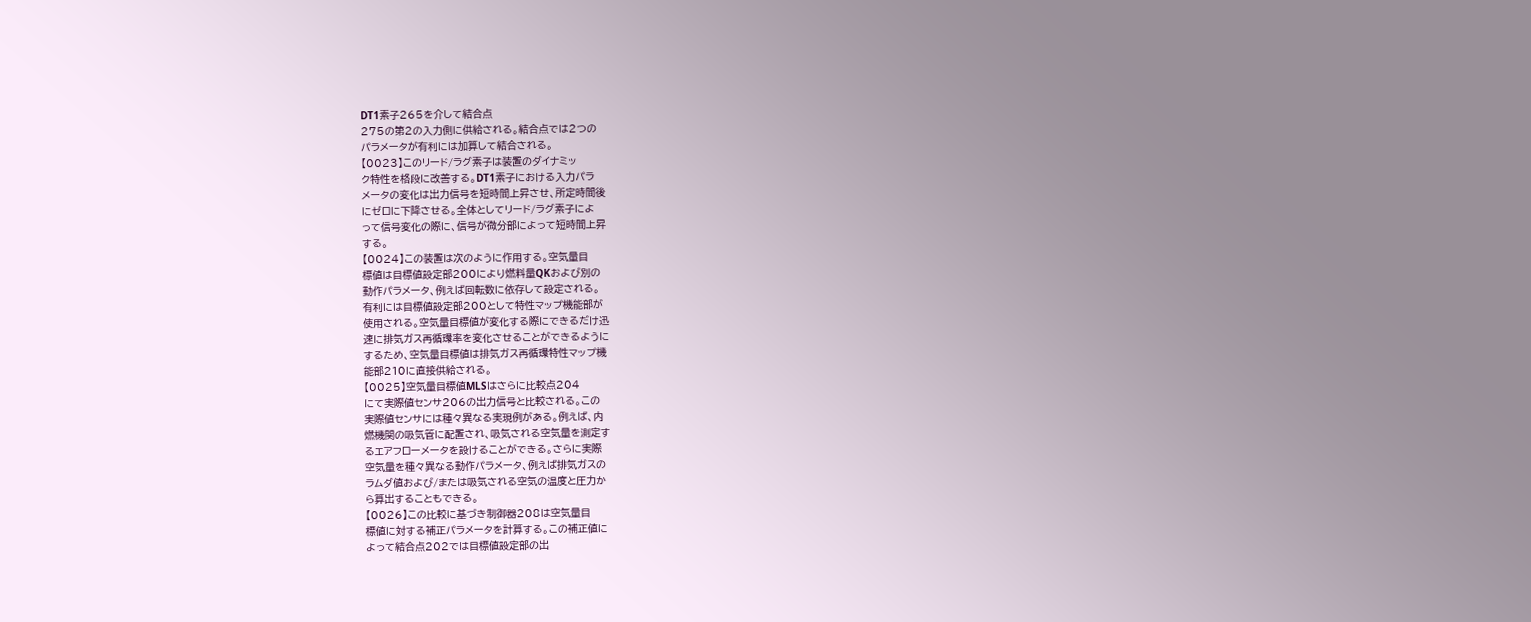DT1素子265を介して結合点
275の第2の入力側に供給される。結合点では2つの
パラメータが有利には加算して結合される。
【0023】このリード/ラグ素子は装置のダイナミッ
ク特性を格段に改善する。DT1素子における入力パラ
メータの変化は出力信号を短時間上昇させ、所定時間後
にゼロに下降させる。全体としてリード/ラグ素子によ
って信号変化の際に、信号が微分部によって短時間上昇
する。
【0024】この装置は次のように作用する。空気量目
標値は目標値設定部200により燃料量QKおよび別の
動作パラメータ、例えば回転数に依存して設定される。
有利には目標値設定部200として特性マップ機能部が
使用される。空気量目標値が変化する際にできるだけ迅
速に排気ガス再循環率を変化させることができるように
するため、空気量目標値は排気ガス再循環特性マップ機
能部210に直接供給される。
【0025】空気量目標値MLSはさらに比較点204
にて実際値センサ206の出力信号と比較される。この
実際値センサには種々異なる実現例がある。例えば、内
燃機関の吸気管に配置され、吸気される空気量を測定す
るエアフローメータを設けることができる。さらに実際
空気量を種々異なる動作パラメータ、例えば排気ガスの
ラムダ値および/または吸気される空気の温度と圧力か
ら算出することもできる。
【0026】この比較に基づき制御器208は空気量目
標値に対する補正パラメータを計算する。この補正値に
よって結合点202では目標値設定部の出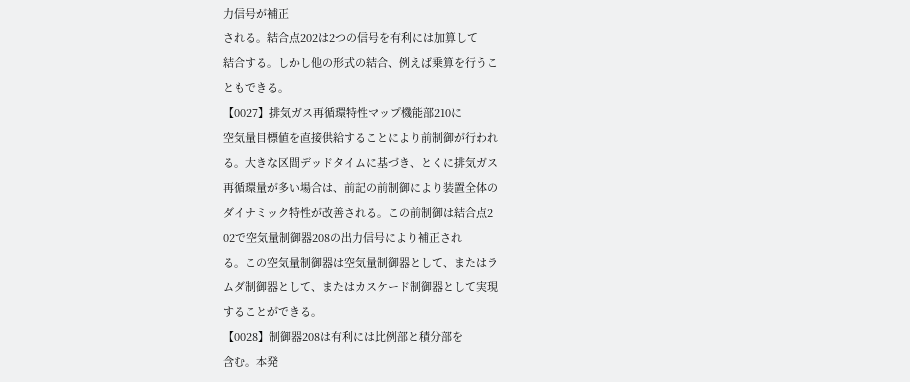力信号が補正
される。結合点202は2つの信号を有利には加算して
結合する。しかし他の形式の結合、例えば乗算を行うこ
ともできる。
【0027】排気ガス再循環特性マップ機能部210に
空気量目標値を直接供給することにより前制御が行われ
る。大きな区間デッドタイムに基づき、とくに排気ガス
再循環量が多い場合は、前記の前制御により装置全体の
ダイナミック特性が改善される。この前制御は結合点2
02で空気量制御器208の出力信号により補正され
る。この空気量制御器は空気量制御器として、またはラ
ムダ制御器として、またはカスケード制御器として実現
することができる。
【0028】制御器208は有利には比例部と積分部を
含む。本発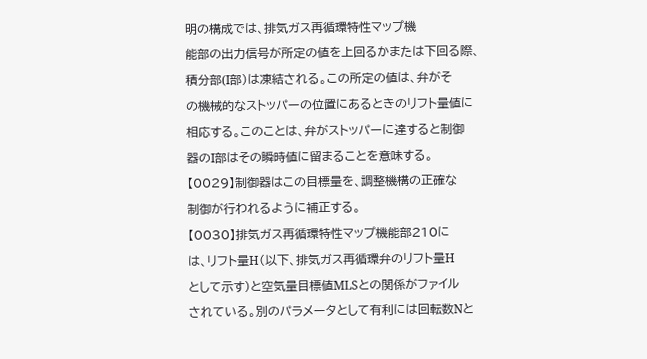明の構成では、排気ガス再循環特性マップ機
能部の出力信号が所定の値を上回るかまたは下回る際、
積分部(I部)は凍結される。この所定の値は、弁がそ
の機械的なストッパーの位置にあるときのリフト量値に
相応する。このことは、弁がストッパーに達すると制御
器のI部はその瞬時値に留まることを意味する。
【0029】制御器はこの目標量を、調整機構の正確な
制御が行われるように補正する。
【0030】排気ガス再循環特性マップ機能部210に
は、リフト量H(以下、排気ガス再循環弁のリフト量H
として示す)と空気量目標値MLSとの関係がファイル
されている。別のパラメータとして有利には回転数Nと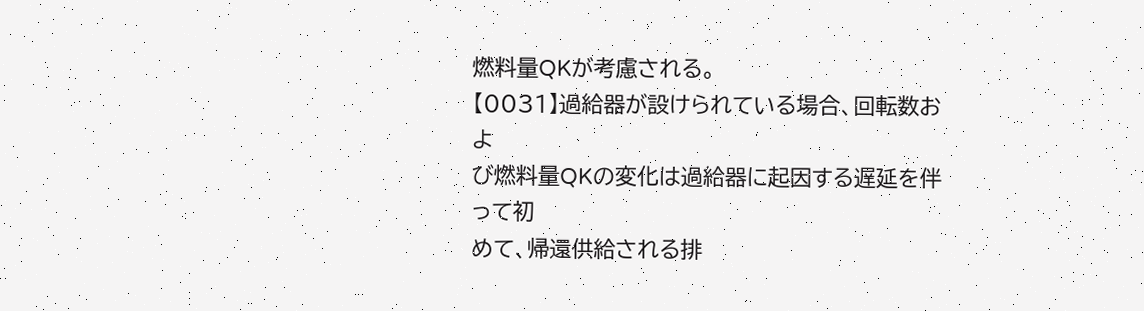燃料量QKが考慮される。
【0031】過給器が設けられている場合、回転数およ
び燃料量QKの変化は過給器に起因する遅延を伴って初
めて、帰還供給される排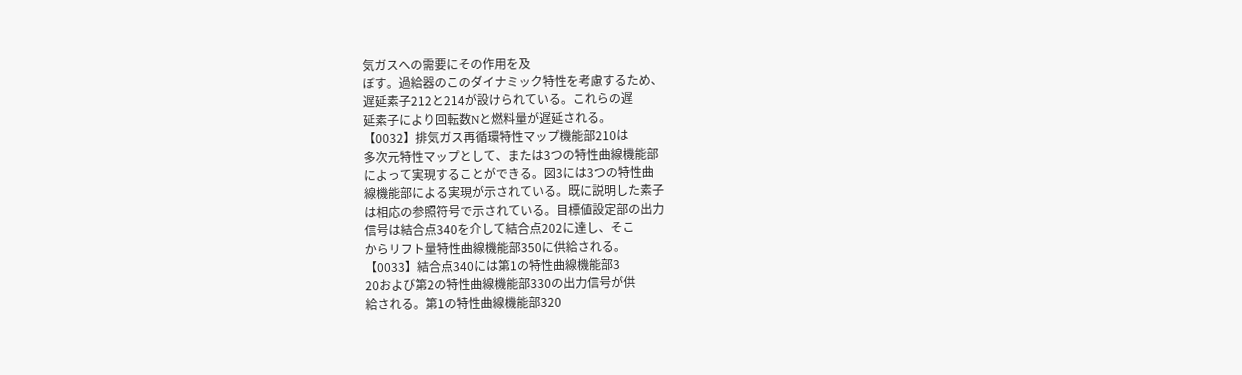気ガスへの需要にその作用を及
ぼす。過給器のこのダイナミック特性を考慮するため、
遅延素子212と214が設けられている。これらの遅
延素子により回転数Nと燃料量が遅延される。
【0032】排気ガス再循環特性マップ機能部210は
多次元特性マップとして、または3つの特性曲線機能部
によって実現することができる。図3には3つの特性曲
線機能部による実現が示されている。既に説明した素子
は相応の参照符号で示されている。目標値設定部の出力
信号は結合点340を介して結合点202に達し、そこ
からリフト量特性曲線機能部350に供給される。
【0033】結合点340には第1の特性曲線機能部3
20および第2の特性曲線機能部330の出力信号が供
給される。第1の特性曲線機能部320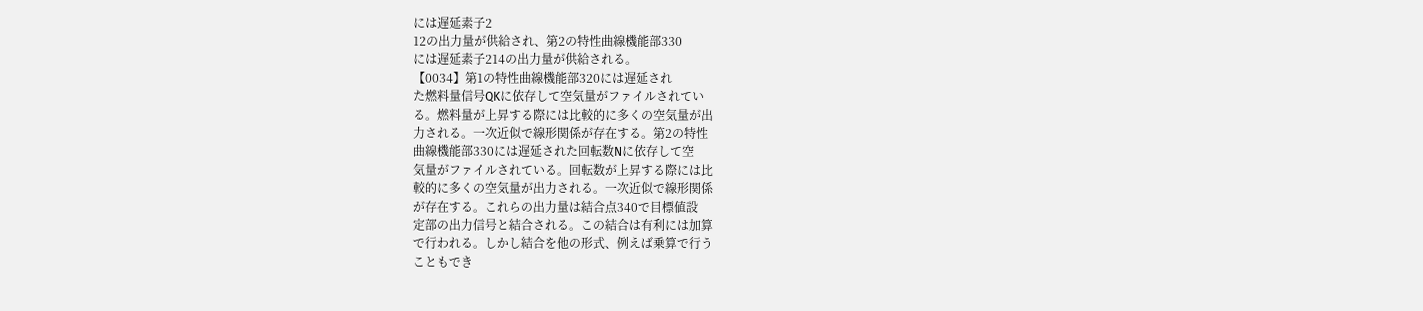には遅延素子2
12の出力量が供給され、第2の特性曲線機能部330
には遅延素子214の出力量が供給される。
【0034】第1の特性曲線機能部320には遅延され
た燃料量信号QKに依存して空気量がファイルされてい
る。燃料量が上昇する際には比較的に多くの空気量が出
力される。一次近似で線形関係が存在する。第2の特性
曲線機能部330には遅延された回転数Nに依存して空
気量がファイルされている。回転数が上昇する際には比
較的に多くの空気量が出力される。一次近似で線形関係
が存在する。これらの出力量は結合点340で目標値設
定部の出力信号と結合される。この結合は有利には加算
で行われる。しかし結合を他の形式、例えば乗算で行う
こともでき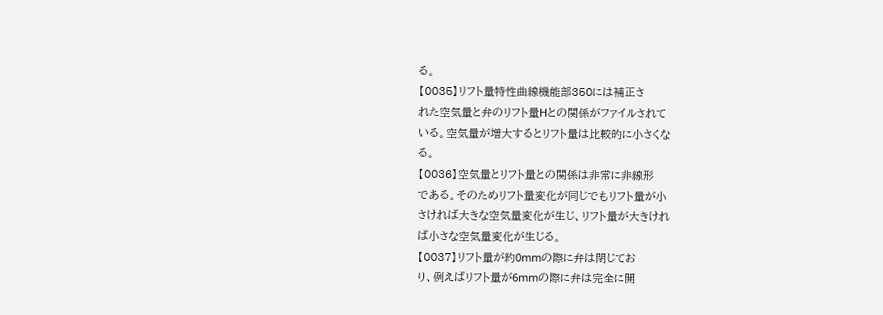る。
【0035】リフト量特性曲線機能部350には補正さ
れた空気量と弁のリフト量Hとの関係がファイルされて
いる。空気量が増大するとリフト量は比較的に小さくな
る。
【0036】空気量とリフト量との関係は非常に非線形
である。そのためリフト量変化が同じでもリフト量が小
さければ大きな空気量変化が生じ、リフト量が大きけれ
ば小さな空気量変化が生じる。
【0037】リフト量が約0mmの際に弁は閉じてお
り、例えばリフト量が6mmの際に弁は完全に開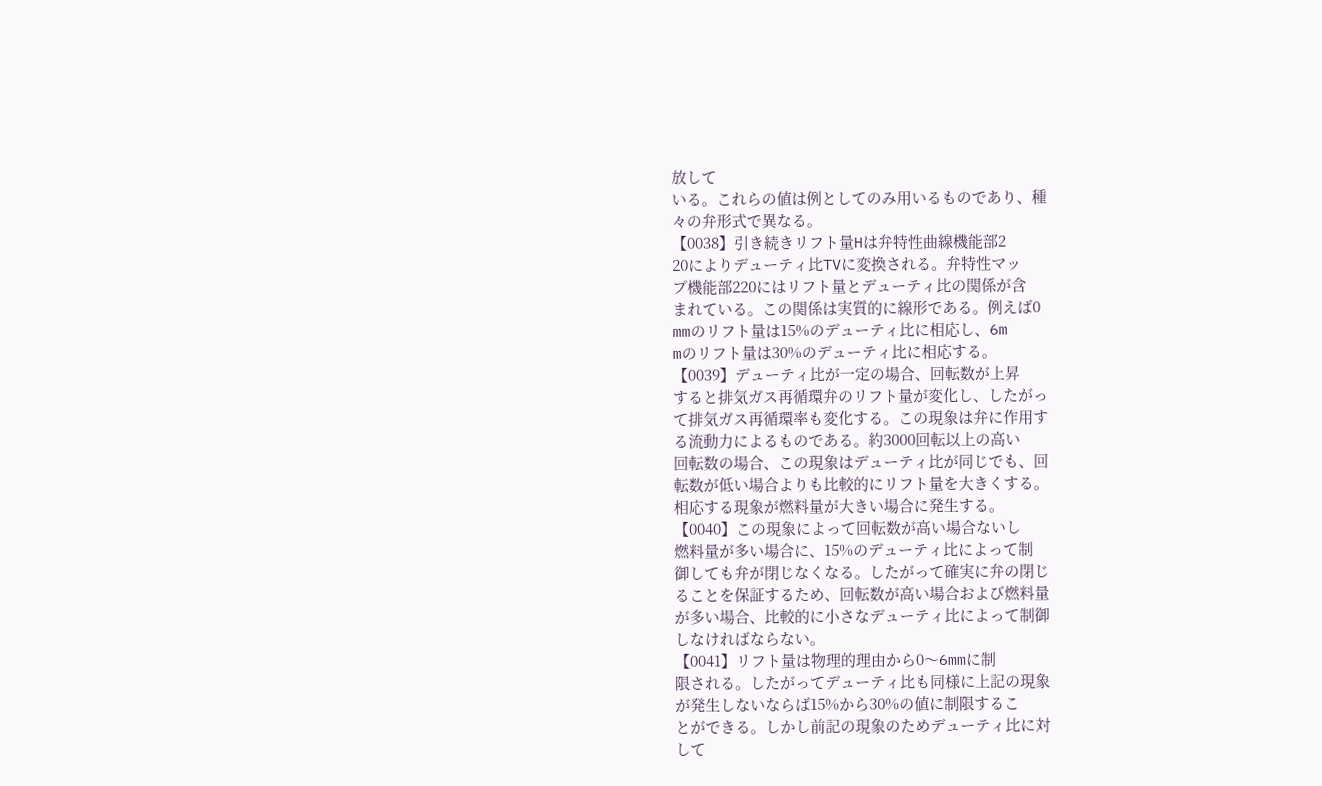放して
いる。これらの値は例としてのみ用いるものであり、種
々の弁形式で異なる。
【0038】引き続きリフト量Hは弁特性曲線機能部2
20によりデューティ比TVに変換される。弁特性マッ
プ機能部220にはリフト量とデューティ比の関係が含
まれている。この関係は実質的に線形である。例えば0
mmのリフト量は15%のデューティ比に相応し、6m
mのリフト量は30%のデューティ比に相応する。
【0039】デューティ比が一定の場合、回転数が上昇
すると排気ガス再循環弁のリフト量が変化し、したがっ
て排気ガス再循環率も変化する。この現象は弁に作用す
る流動力によるものである。約3000回転以上の高い
回転数の場合、この現象はデューティ比が同じでも、回
転数が低い場合よりも比較的にリフト量を大きくする。
相応する現象が燃料量が大きい場合に発生する。
【0040】この現象によって回転数が高い場合ないし
燃料量が多い場合に、15%のデューティ比によって制
御しても弁が閉じなくなる。したがって確実に弁の閉じ
ることを保証するため、回転数が高い場合および燃料量
が多い場合、比較的に小さなデューティ比によって制御
しなければならない。
【0041】リフト量は物理的理由から0〜6mmに制
限される。したがってデューティ比も同様に上記の現象
が発生しないならば15%から30%の値に制限するこ
とができる。しかし前記の現象のためデューティ比に対
して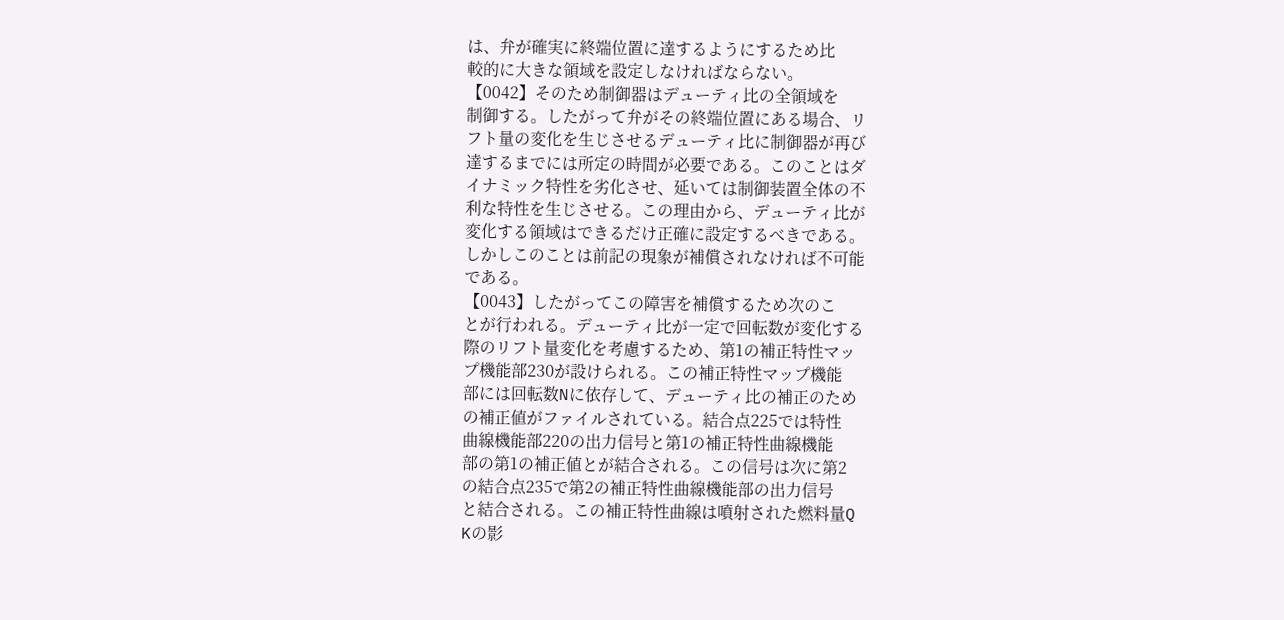は、弁が確実に終端位置に達するようにするため比
較的に大きな領域を設定しなければならない。
【0042】そのため制御器はデューティ比の全領域を
制御する。したがって弁がその終端位置にある場合、リ
フト量の変化を生じさせるデューティ比に制御器が再び
達するまでには所定の時間が必要である。このことはダ
イナミック特性を劣化させ、延いては制御装置全体の不
利な特性を生じさせる。この理由から、デューティ比が
変化する領域はできるだけ正確に設定するべきである。
しかしこのことは前記の現象が補償されなければ不可能
である。
【0043】したがってこの障害を補償するため次のこ
とが行われる。デューティ比が一定で回転数が変化する
際のリフト量変化を考慮するため、第1の補正特性マッ
プ機能部230が設けられる。この補正特性マップ機能
部には回転数Nに依存して、デューティ比の補正のため
の補正値がファイルされている。結合点225では特性
曲線機能部220の出力信号と第1の補正特性曲線機能
部の第1の補正値とが結合される。この信号は次に第2
の結合点235で第2の補正特性曲線機能部の出力信号
と結合される。この補正特性曲線は噴射された燃料量Q
Kの影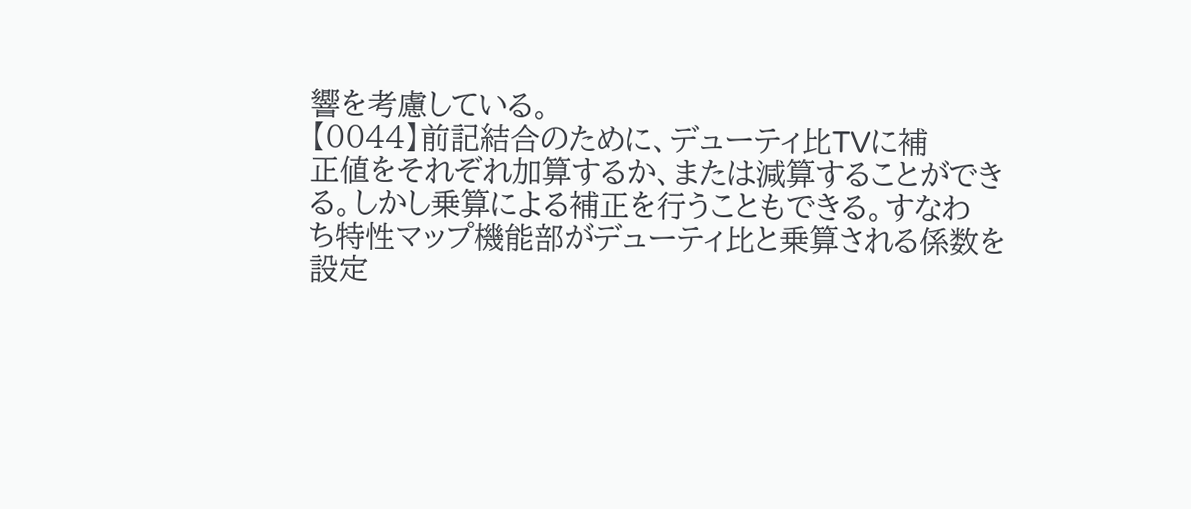響を考慮している。
【0044】前記結合のために、デューティ比TVに補
正値をそれぞれ加算するか、または減算することができ
る。しかし乗算による補正を行うこともできる。すなわ
ち特性マップ機能部がデューティ比と乗算される係数を
設定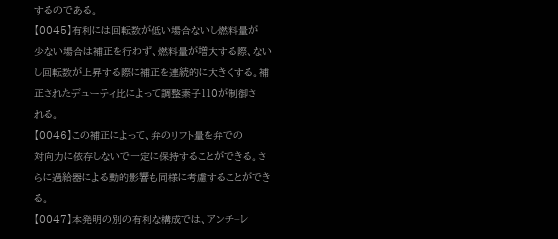するのである。
【0045】有利には回転数が低い場合ないし燃料量が
少ない場合は補正を行わず、燃料量が増大する際、ない
し回転数が上昇する際に補正を連続的に大きくする。補
正されたデューティ比によって調整素子110が制御さ
れる。
【0046】この補正によって、弁のリフト量を弁での
対向力に依存しないで一定に保持することができる。さ
らに過給器による動的影響も同様に考慮することができ
る。
【0047】本発明の別の有利な構成では、アンチ−レ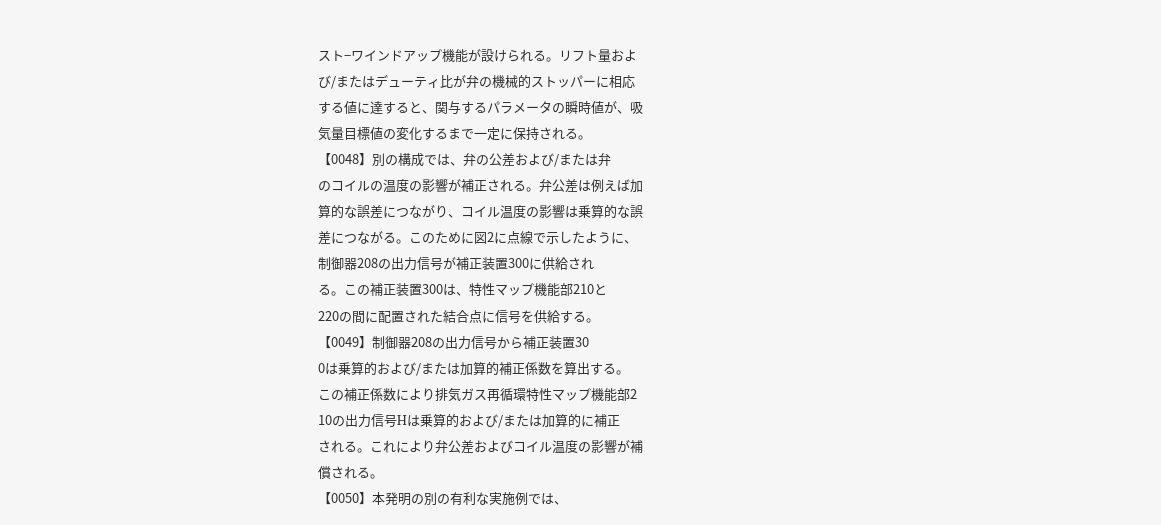スト−ワインドアップ機能が設けられる。リフト量およ
び/またはデューティ比が弁の機械的ストッパーに相応
する値に達すると、関与するパラメータの瞬時値が、吸
気量目標値の変化するまで一定に保持される。
【0048】別の構成では、弁の公差および/または弁
のコイルの温度の影響が補正される。弁公差は例えば加
算的な誤差につながり、コイル温度の影響は乗算的な誤
差につながる。このために図2に点線で示したように、
制御器208の出力信号が補正装置300に供給され
る。この補正装置300は、特性マップ機能部210と
220の間に配置された結合点に信号を供給する。
【0049】制御器208の出力信号から補正装置30
0は乗算的および/または加算的補正係数を算出する。
この補正係数により排気ガス再循環特性マップ機能部2
10の出力信号Hは乗算的および/または加算的に補正
される。これにより弁公差およびコイル温度の影響が補
償される。
【0050】本発明の別の有利な実施例では、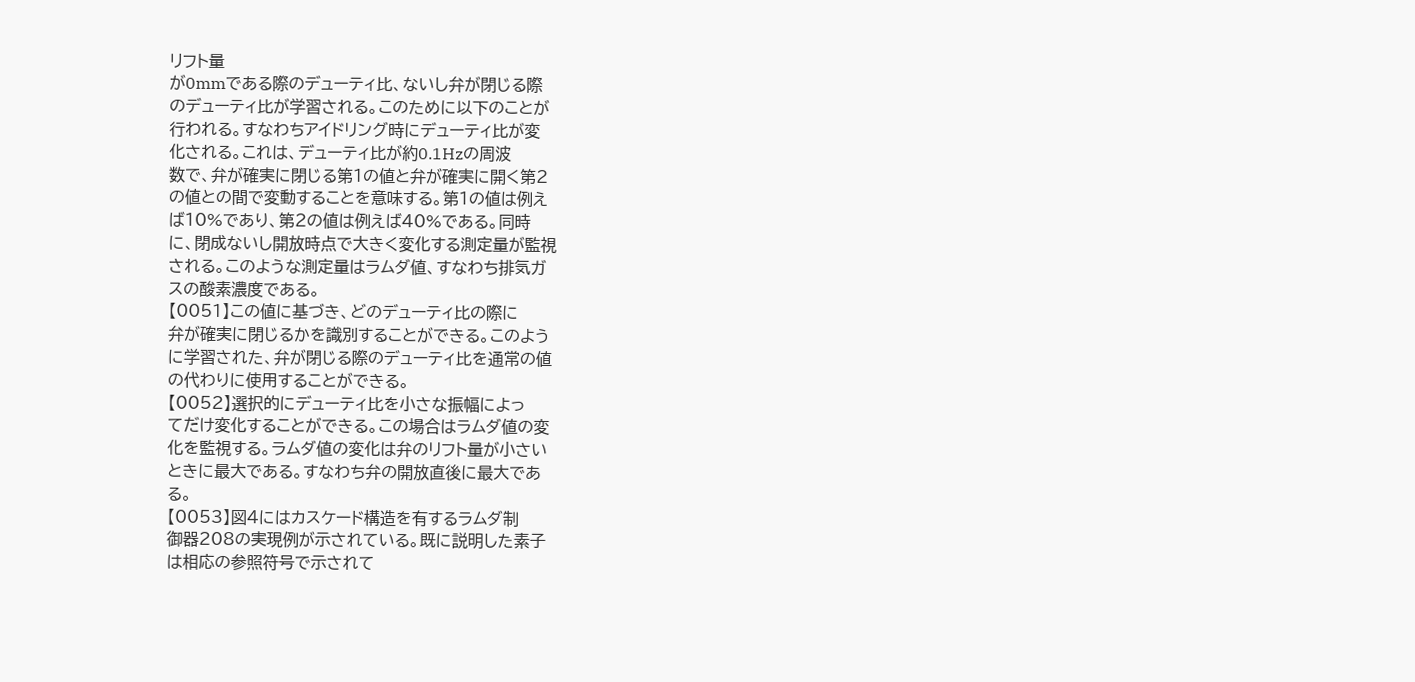リフト量
が0mmである際のデューティ比、ないし弁が閉じる際
のデューティ比が学習される。このために以下のことが
行われる。すなわちアイドリング時にデューティ比が変
化される。これは、デューティ比が約0.1Hzの周波
数で、弁が確実に閉じる第1の値と弁が確実に開く第2
の値との間で変動することを意味する。第1の値は例え
ば10%であり、第2の値は例えば40%である。同時
に、閉成ないし開放時点で大きく変化する測定量が監視
される。このような測定量はラムダ値、すなわち排気ガ
スの酸素濃度である。
【0051】この値に基づき、どのデューティ比の際に
弁が確実に閉じるかを識別することができる。このよう
に学習された、弁が閉じる際のデューティ比を通常の値
の代わりに使用することができる。
【0052】選択的にデューティ比を小さな振幅によっ
てだけ変化することができる。この場合はラムダ値の変
化を監視する。ラムダ値の変化は弁のリフト量が小さい
ときに最大である。すなわち弁の開放直後に最大であ
る。
【0053】図4にはカスケード構造を有するラムダ制
御器208の実現例が示されている。既に説明した素子
は相応の参照符号で示されて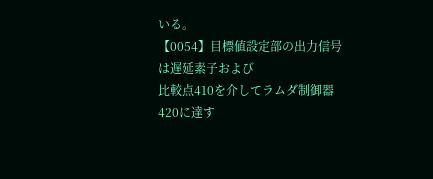いる。
【0054】目標値設定部の出力信号は遅延素子および
比較点410を介してラムダ制御器420に達す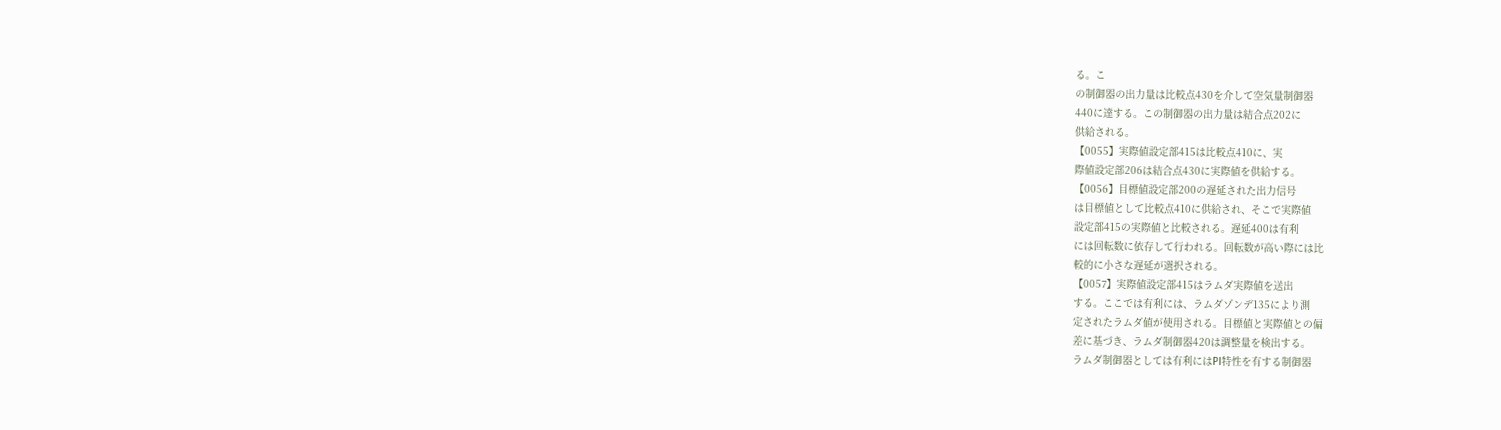る。こ
の制御器の出力量は比較点430を介して空気量制御器
440に達する。この制御器の出力量は結合点202に
供給される。
【0055】実際値設定部415は比較点410に、実
際値設定部206は結合点430に実際値を供給する。
【0056】目標値設定部200の遅延された出力信号
は目標値として比較点410に供給され、そこで実際値
設定部415の実際値と比較される。遅延400は有利
には回転数に依存して行われる。回転数が高い際には比
較的に小さな遅延が選択される。
【0057】実際値設定部415はラムダ実際値を送出
する。ここでは有利には、ラムダゾンデ135により測
定されたラムダ値が使用される。目標値と実際値との偏
差に基づき、ラムダ制御器420は調整量を検出する。
ラムダ制御器としては有利にはPI特性を有する制御器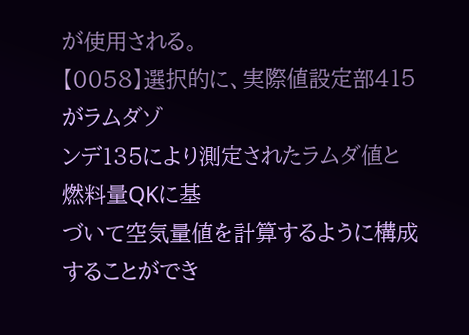が使用される。
【0058】選択的に、実際値設定部415がラムダゾ
ンデ135により測定されたラムダ値と燃料量QKに基
づいて空気量値を計算するように構成することができ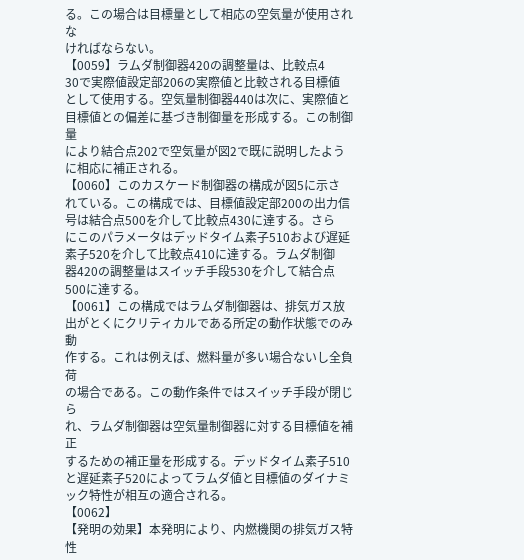る。この場合は目標量として相応の空気量が使用されな
ければならない。
【0059】ラムダ制御器420の調整量は、比較点4
30で実際値設定部206の実際値と比較される目標値
として使用する。空気量制御器440は次に、実際値と
目標値との偏差に基づき制御量を形成する。この制御量
により結合点202で空気量が図2で既に説明したよう
に相応に補正される。
【0060】このカスケード制御器の構成が図5に示さ
れている。この構成では、目標値設定部200の出力信
号は結合点500を介して比較点430に達する。さら
にこのパラメータはデッドタイム素子510および遅延
素子520を介して比較点410に達する。ラムダ制御
器420の調整量はスイッチ手段530を介して結合点
500に達する。
【0061】この構成ではラムダ制御器は、排気ガス放
出がとくにクリティカルである所定の動作状態でのみ動
作する。これは例えば、燃料量が多い場合ないし全負荷
の場合である。この動作条件ではスイッチ手段が閉じら
れ、ラムダ制御器は空気量制御器に対する目標値を補正
するための補正量を形成する。デッドタイム素子510
と遅延素子520によってラムダ値と目標値のダイナミ
ック特性が相互の適合される。
【0062】
【発明の効果】本発明により、内燃機関の排気ガス特性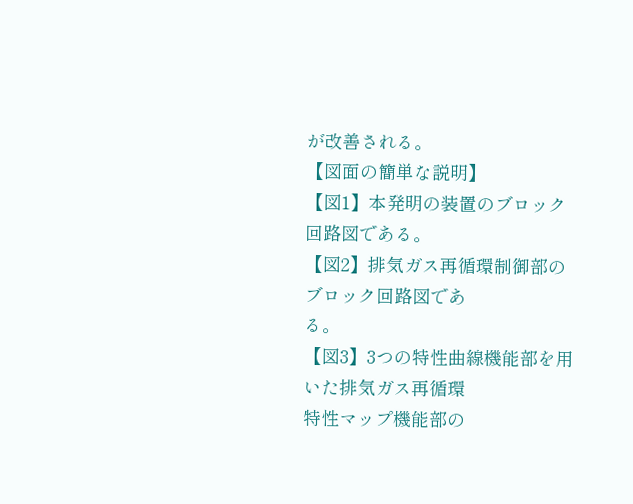が改善される。
【図面の簡単な説明】
【図1】本発明の装置のブロック回路図である。
【図2】排気ガス再循環制御部のブロック回路図であ
る。
【図3】3つの特性曲線機能部を用いた排気ガス再循環
特性マップ機能部の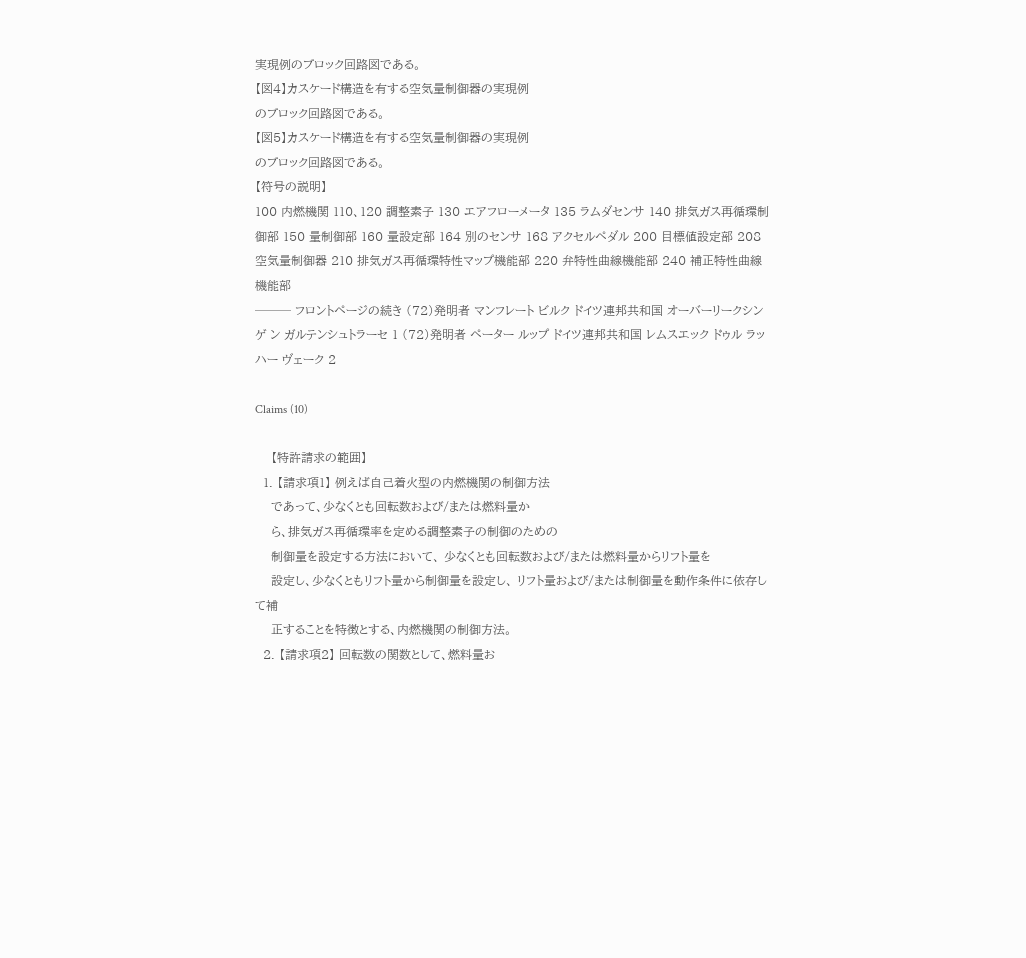実現例のブロック回路図である。
【図4】カスケード構造を有する空気量制御器の実現例
のブロック回路図である。
【図5】カスケード構造を有する空気量制御器の実現例
のブロック回路図である。
【符号の説明】
100 内燃機関 110、120 調整素子 130 エアフローメータ 135 ラムダセンサ 140 排気ガス再循環制御部 150 量制御部 160 量設定部 164 別のセンサ 168 アクセルペダル 200 目標値設定部 208 空気量制御器 210 排気ガス再循環特性マップ機能部 220 弁特性曲線機能部 240 補正特性曲線機能部
─── フロントページの続き (72)発明者 マンフレート ビルク ドイツ連邦共和国 オーバーリークシンゲ ン ガルテンシュトラーセ 1 (72)発明者 ペーター ルップ ドイツ連邦共和国 レムスエック ドゥル ラッハー ヴェーク 2

Claims (10)

    【特許請求の範囲】
  1. 【請求項1】 例えば自己着火型の内燃機関の制御方法
    であって、少なくとも回転数および/または燃料量か
    ら、排気ガス再循環率を定める調整素子の制御のための
    制御量を設定する方法において、 少なくとも回転数および/または燃料量からリフト量を
    設定し、少なくともリフト量から制御量を設定し、 リフト量および/または制御量を動作条件に依存して補
    正することを特徴とする、内燃機関の制御方法。
  2. 【請求項2】 回転数の関数として、燃料量お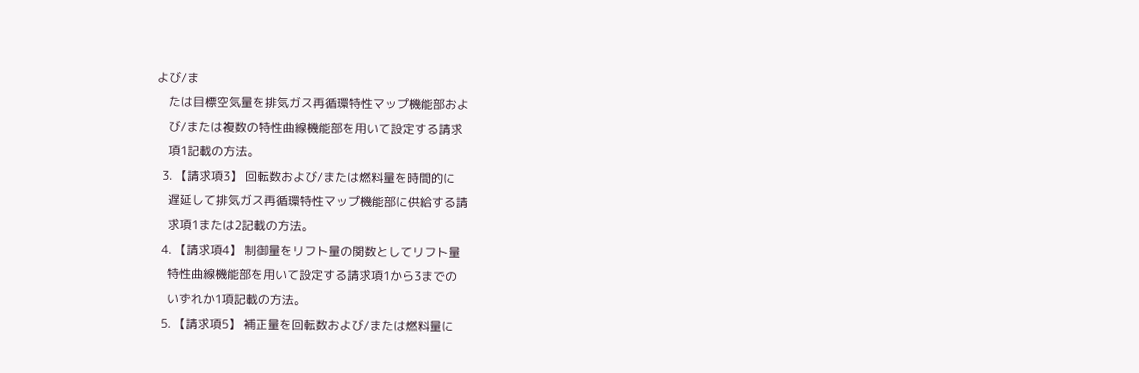よび/ま
    たは目標空気量を排気ガス再循環特性マップ機能部およ
    び/または複数の特性曲線機能部を用いて設定する請求
    項1記載の方法。
  3. 【請求項3】 回転数および/または燃料量を時間的に
    遅延して排気ガス再循環特性マップ機能部に供給する請
    求項1または2記載の方法。
  4. 【請求項4】 制御量をリフト量の関数としてリフト量
    特性曲線機能部を用いて設定する請求項1から3までの
    いずれか1項記載の方法。
  5. 【請求項5】 補正量を回転数および/または燃料量に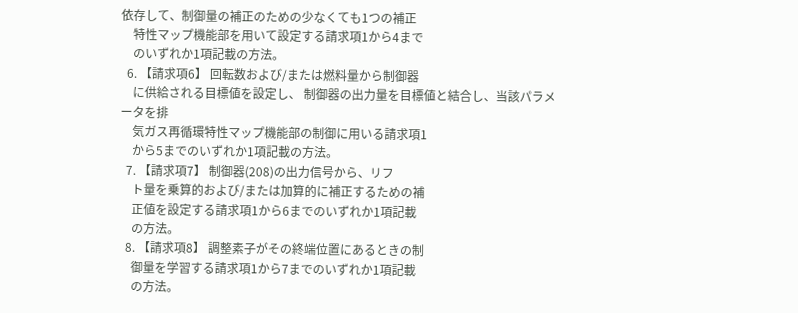依存して、制御量の補正のための少なくても1つの補正
    特性マップ機能部を用いて設定する請求項1から4まで
    のいずれか1項記載の方法。
  6. 【請求項6】 回転数および/または燃料量から制御器
    に供給される目標値を設定し、 制御器の出力量を目標値と結合し、当該パラメータを排
    気ガス再循環特性マップ機能部の制御に用いる請求項1
    から5までのいずれか1項記載の方法。
  7. 【請求項7】 制御器(208)の出力信号から、リフ
    ト量を乗算的および/または加算的に補正するための補
    正値を設定する請求項1から6までのいずれか1項記載
    の方法。
  8. 【請求項8】 調整素子がその終端位置にあるときの制
    御量を学習する請求項1から7までのいずれか1項記載
    の方法。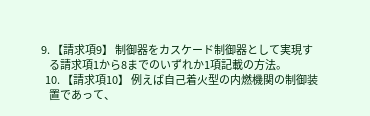9. 【請求項9】 制御器をカスケード制御器として実現す
    る請求項1から8までのいずれか1項記載の方法。
  10. 【請求項10】 例えば自己着火型の内燃機関の制御装
    置であって、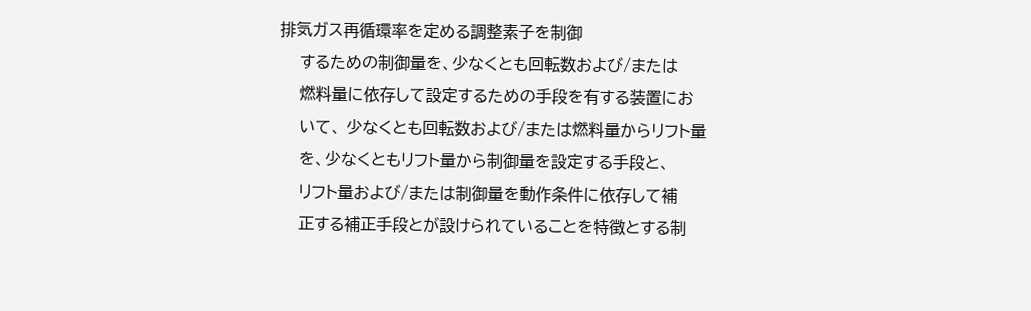排気ガス再循環率を定める調整素子を制御
    するための制御量を、少なくとも回転数および/または
    燃料量に依存して設定するための手段を有する装置にお
    いて、 少なくとも回転数および/または燃料量からリフト量
    を、少なくともリフト量から制御量を設定する手段と、
    リフト量および/または制御量を動作条件に依存して補
    正する補正手段とが設けられていることを特徴とする制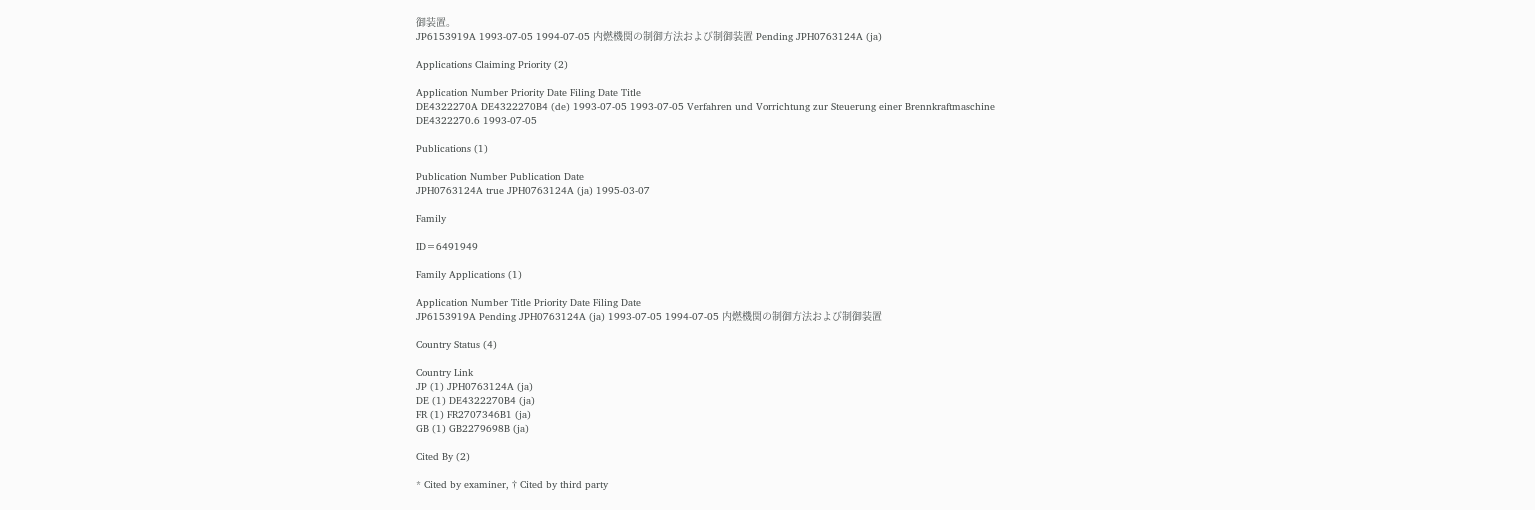御装置。
JP6153919A 1993-07-05 1994-07-05 内燃機関の制御方法および制御装置 Pending JPH0763124A (ja)

Applications Claiming Priority (2)

Application Number Priority Date Filing Date Title
DE4322270A DE4322270B4 (de) 1993-07-05 1993-07-05 Verfahren und Vorrichtung zur Steuerung einer Brennkraftmaschine
DE4322270.6 1993-07-05

Publications (1)

Publication Number Publication Date
JPH0763124A true JPH0763124A (ja) 1995-03-07

Family

ID=6491949

Family Applications (1)

Application Number Title Priority Date Filing Date
JP6153919A Pending JPH0763124A (ja) 1993-07-05 1994-07-05 内燃機関の制御方法および制御装置

Country Status (4)

Country Link
JP (1) JPH0763124A (ja)
DE (1) DE4322270B4 (ja)
FR (1) FR2707346B1 (ja)
GB (1) GB2279698B (ja)

Cited By (2)

* Cited by examiner, † Cited by third party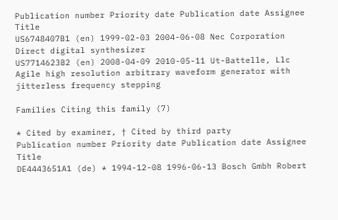Publication number Priority date Publication date Assignee Title
US6748407B1 (en) 1999-02-03 2004-06-08 Nec Corporation Direct digital synthesizer
US7714623B2 (en) 2008-04-09 2010-05-11 Ut-Battelle, Llc Agile high resolution arbitrary waveform generator with jitterless frequency stepping

Families Citing this family (7)

* Cited by examiner, † Cited by third party
Publication number Priority date Publication date Assignee Title
DE4443651A1 (de) * 1994-12-08 1996-06-13 Bosch Gmbh Robert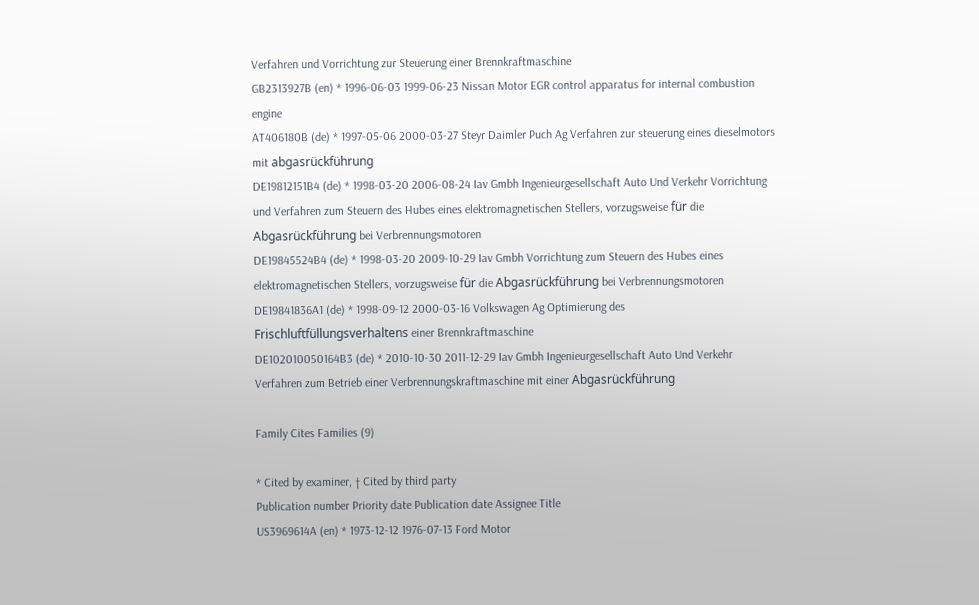Verfahren und Vorrichtung zur Steuerung einer Brennkraftmaschine
GB2313927B (en) * 1996-06-03 1999-06-23 Nissan Motor EGR control apparatus for internal combustion engine
AT406180B (de) * 1997-05-06 2000-03-27 Steyr Daimler Puch Ag Verfahren zur steuerung eines dieselmotors mit abgasrückführung
DE19812151B4 (de) * 1998-03-20 2006-08-24 Iav Gmbh Ingenieurgesellschaft Auto Und Verkehr Vorrichtung und Verfahren zum Steuern des Hubes eines elektromagnetischen Stellers, vorzugsweise für die Abgasrückführung bei Verbrennungsmotoren
DE19845524B4 (de) * 1998-03-20 2009-10-29 Iav Gmbh Vorrichtung zum Steuern des Hubes eines elektromagnetischen Stellers, vorzugsweise für die Abgasrückführung bei Verbrennungsmotoren
DE19841836A1 (de) * 1998-09-12 2000-03-16 Volkswagen Ag Optimierung des Frischluftfüllungsverhaltens einer Brennkraftmaschine
DE102010050164B3 (de) * 2010-10-30 2011-12-29 Iav Gmbh Ingenieurgesellschaft Auto Und Verkehr Verfahren zum Betrieb einer Verbrennungskraftmaschine mit einer Abgasrückführung

Family Cites Families (9)

* Cited by examiner, † Cited by third party
Publication number Priority date Publication date Assignee Title
US3969614A (en) * 1973-12-12 1976-07-13 Ford Motor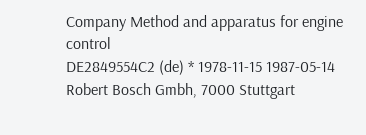Company Method and apparatus for engine control
DE2849554C2 (de) * 1978-11-15 1987-05-14 Robert Bosch Gmbh, 7000 Stuttgart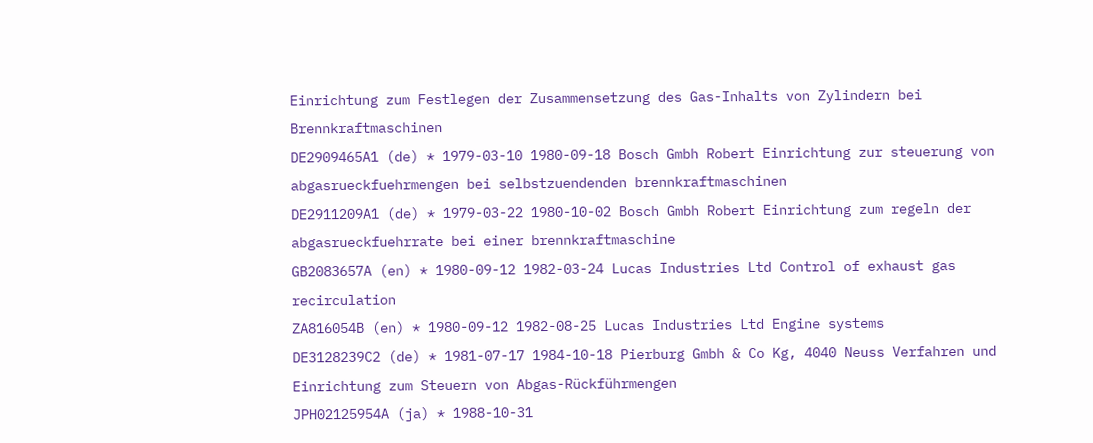Einrichtung zum Festlegen der Zusammensetzung des Gas-Inhalts von Zylindern bei Brennkraftmaschinen
DE2909465A1 (de) * 1979-03-10 1980-09-18 Bosch Gmbh Robert Einrichtung zur steuerung von abgasrueckfuehrmengen bei selbstzuendenden brennkraftmaschinen
DE2911209A1 (de) * 1979-03-22 1980-10-02 Bosch Gmbh Robert Einrichtung zum regeln der abgasrueckfuehrrate bei einer brennkraftmaschine
GB2083657A (en) * 1980-09-12 1982-03-24 Lucas Industries Ltd Control of exhaust gas recirculation
ZA816054B (en) * 1980-09-12 1982-08-25 Lucas Industries Ltd Engine systems
DE3128239C2 (de) * 1981-07-17 1984-10-18 Pierburg Gmbh & Co Kg, 4040 Neuss Verfahren und Einrichtung zum Steuern von Abgas-Rückführmengen
JPH02125954A (ja) * 1988-10-31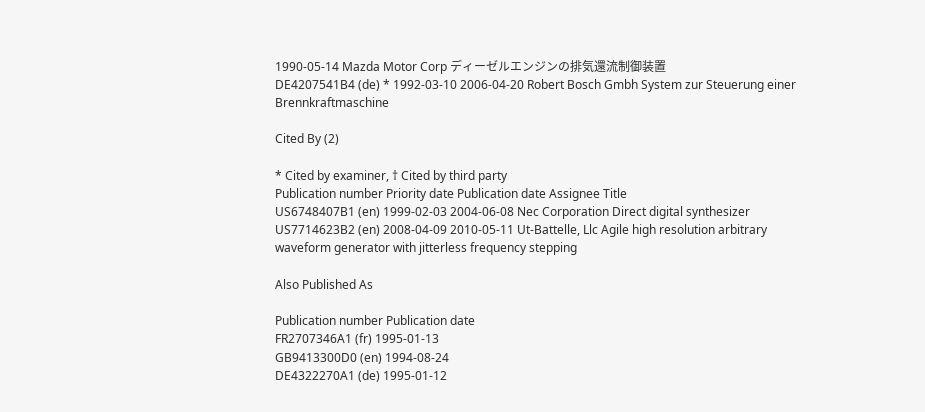1990-05-14 Mazda Motor Corp ディーゼルエンジンの排気還流制御装置
DE4207541B4 (de) * 1992-03-10 2006-04-20 Robert Bosch Gmbh System zur Steuerung einer Brennkraftmaschine

Cited By (2)

* Cited by examiner, † Cited by third party
Publication number Priority date Publication date Assignee Title
US6748407B1 (en) 1999-02-03 2004-06-08 Nec Corporation Direct digital synthesizer
US7714623B2 (en) 2008-04-09 2010-05-11 Ut-Battelle, Llc Agile high resolution arbitrary waveform generator with jitterless frequency stepping

Also Published As

Publication number Publication date
FR2707346A1 (fr) 1995-01-13
GB9413300D0 (en) 1994-08-24
DE4322270A1 (de) 1995-01-12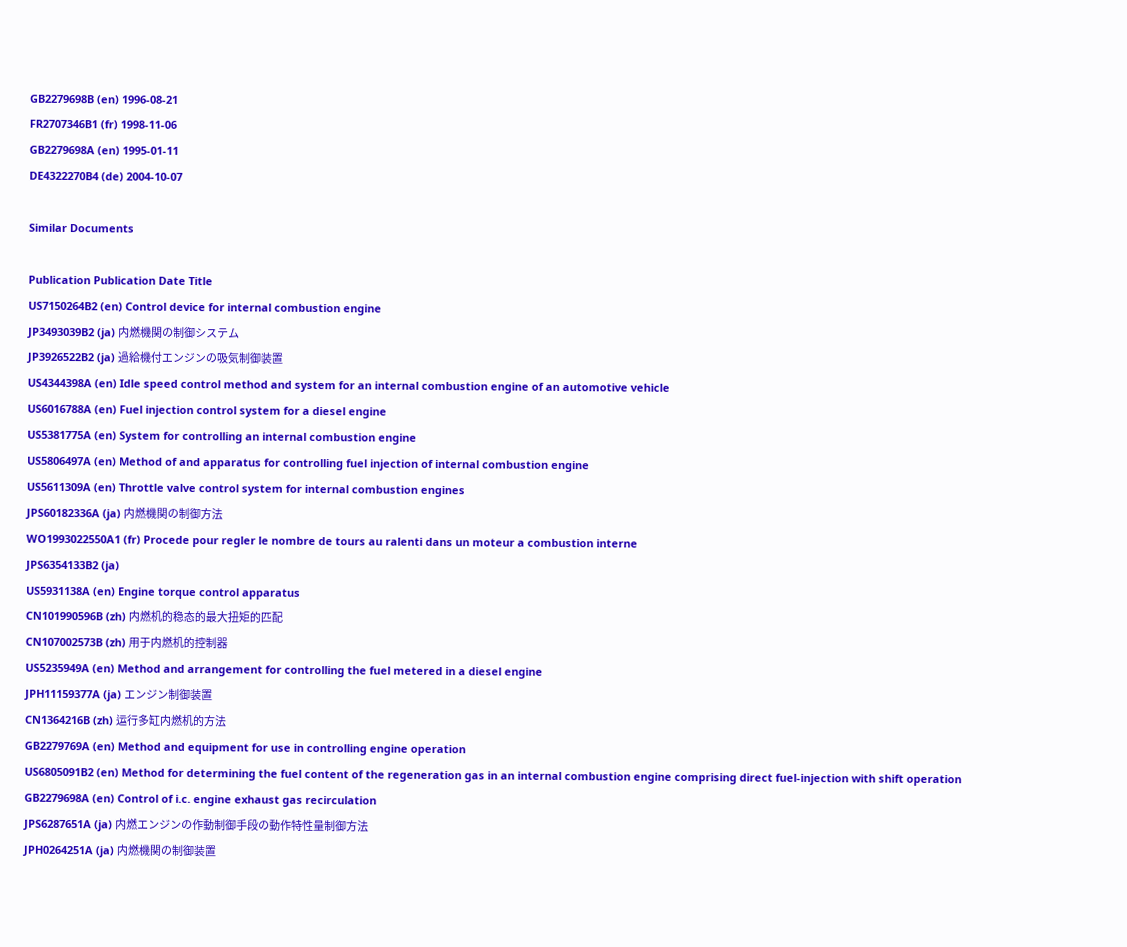GB2279698B (en) 1996-08-21
FR2707346B1 (fr) 1998-11-06
GB2279698A (en) 1995-01-11
DE4322270B4 (de) 2004-10-07

Similar Documents

Publication Publication Date Title
US7150264B2 (en) Control device for internal combustion engine
JP3493039B2 (ja) 内燃機関の制御システム
JP3926522B2 (ja) 過給機付エンジンの吸気制御装置
US4344398A (en) Idle speed control method and system for an internal combustion engine of an automotive vehicle
US6016788A (en) Fuel injection control system for a diesel engine
US5381775A (en) System for controlling an internal combustion engine
US5806497A (en) Method of and apparatus for controlling fuel injection of internal combustion engine
US5611309A (en) Throttle valve control system for internal combustion engines
JPS60182336A (ja) 内燃機関の制御方法
WO1993022550A1 (fr) Procede pour regler le nombre de tours au ralenti dans un moteur a combustion interne
JPS6354133B2 (ja)
US5931138A (en) Engine torque control apparatus
CN101990596B (zh) 内燃机的稳态的最大扭矩的匹配
CN107002573B (zh) 用于内燃机的控制器
US5235949A (en) Method and arrangement for controlling the fuel metered in a diesel engine
JPH11159377A (ja) エンジン制御装置
CN1364216B (zh) 运行多缸内燃机的方法
GB2279769A (en) Method and equipment for use in controlling engine operation
US6805091B2 (en) Method for determining the fuel content of the regeneration gas in an internal combustion engine comprising direct fuel-injection with shift operation
GB2279698A (en) Control of i.c. engine exhaust gas recirculation
JPS6287651A (ja) 内燃エンジンの作動制御手段の動作特性量制御方法
JPH0264251A (ja) 内燃機関の制御装置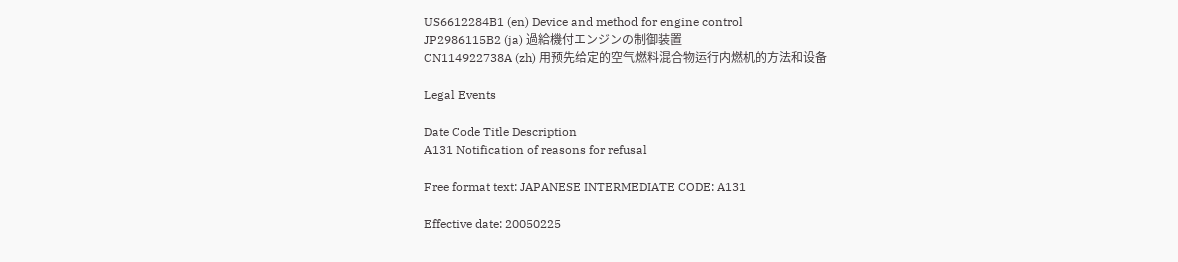US6612284B1 (en) Device and method for engine control
JP2986115B2 (ja) 過給機付エンジンの制御装置
CN114922738A (zh) 用预先给定的空气燃料混合物运行内燃机的方法和设备

Legal Events

Date Code Title Description
A131 Notification of reasons for refusal

Free format text: JAPANESE INTERMEDIATE CODE: A131

Effective date: 20050225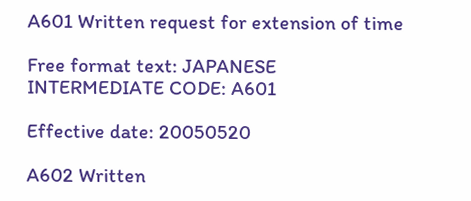A601 Written request for extension of time

Free format text: JAPANESE INTERMEDIATE CODE: A601

Effective date: 20050520

A602 Written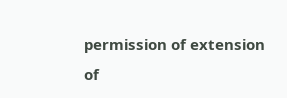permission of extension of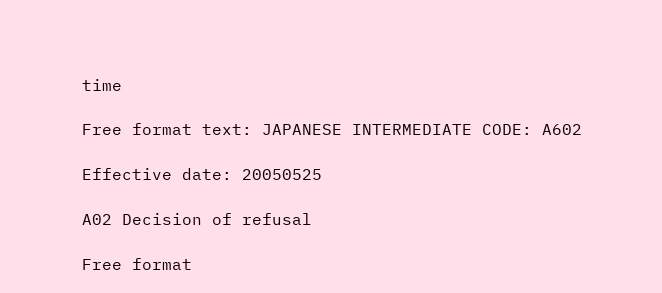time

Free format text: JAPANESE INTERMEDIATE CODE: A602

Effective date: 20050525

A02 Decision of refusal

Free format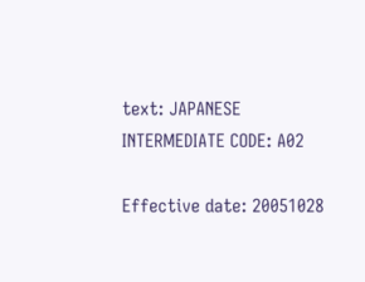text: JAPANESE INTERMEDIATE CODE: A02

Effective date: 20051028